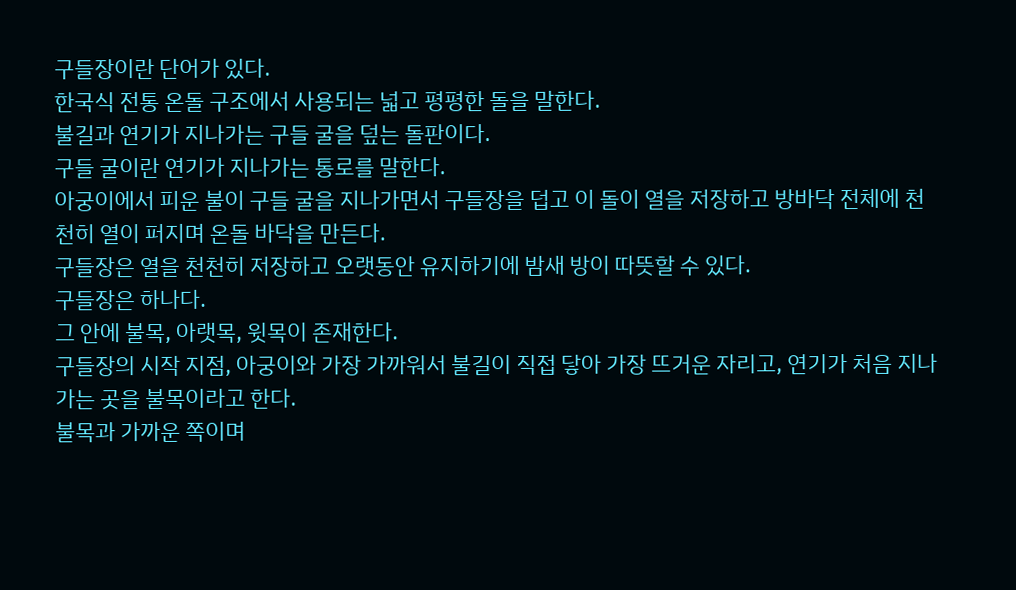구들장이란 단어가 있다.
한국식 전통 온돌 구조에서 사용되는 넓고 평평한 돌을 말한다.
불길과 연기가 지나가는 구들 굴을 덮는 돌판이다.
구들 굴이란 연기가 지나가는 통로를 말한다.
아궁이에서 피운 불이 구들 굴을 지나가면서 구들장을 덥고 이 돌이 열을 저장하고 방바닥 전체에 천천히 열이 퍼지며 온돌 바닥을 만든다.
구들장은 열을 천천히 저장하고 오랫동안 유지하기에 밤새 방이 따뜻할 수 있다.
구들장은 하나다.
그 안에 불목, 아랫목, 윗목이 존재한다.
구들장의 시작 지점, 아궁이와 가장 가까워서 불길이 직접 닿아 가장 뜨거운 자리고, 연기가 처음 지나가는 곳을 불목이라고 한다.
불목과 가까운 쪽이며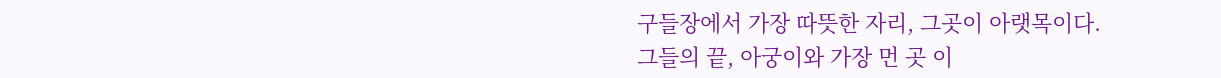구들장에서 가장 따뜻한 자리, 그곳이 아랫목이다.
그들의 끝, 아궁이와 가장 먼 곳 이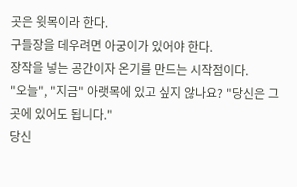곳은 윗목이라 한다.
구들장을 데우려면 아궁이가 있어야 한다.
장작을 넣는 공간이자 온기를 만드는 시작점이다.
"오늘", "지금" 아랫목에 있고 싶지 않나요? "당신은 그곳에 있어도 됩니다."
당신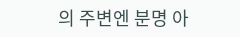의 주변엔 분명 아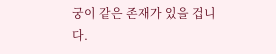궁이 같은 존재가 있을 겁니다.